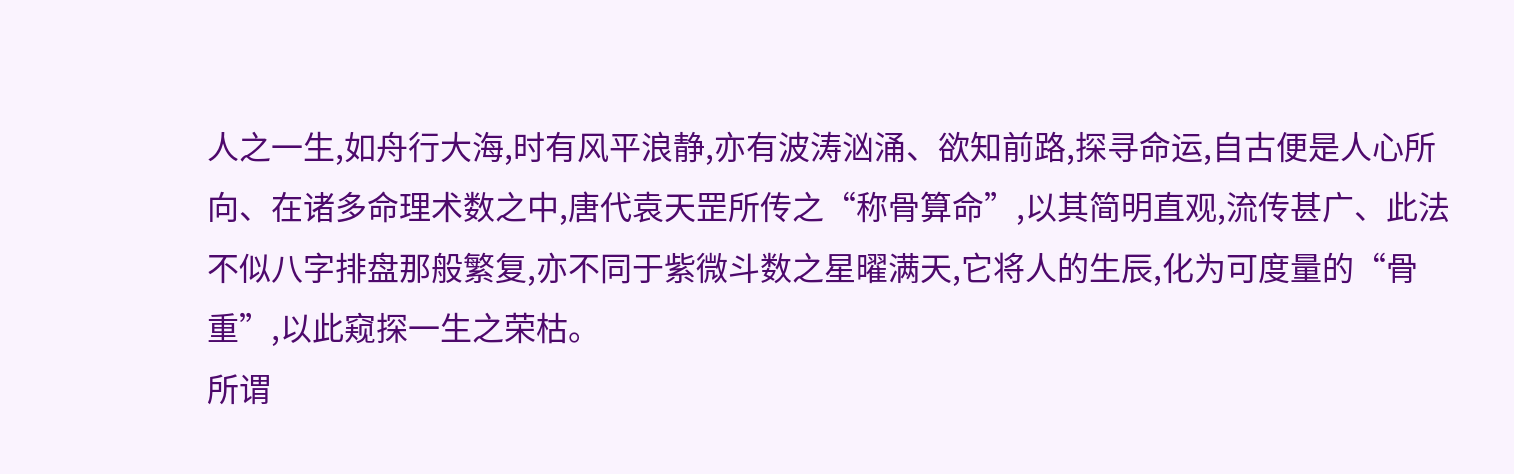人之一生,如舟行大海,时有风平浪静,亦有波涛汹涌、欲知前路,探寻命运,自古便是人心所向、在诸多命理术数之中,唐代袁天罡所传之“称骨算命”,以其简明直观,流传甚广、此法不似八字排盘那般繁复,亦不同于紫微斗数之星曜满天,它将人的生辰,化为可度量的“骨重”,以此窥探一生之荣枯。
所谓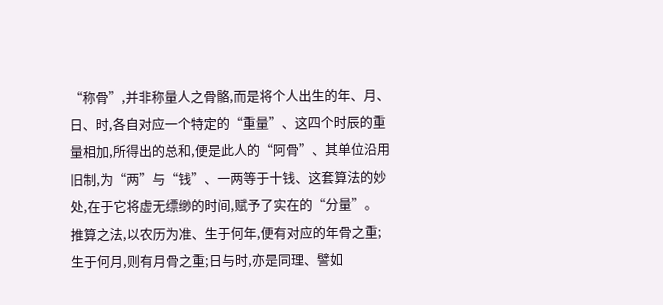“称骨”,并非称量人之骨骼,而是将个人出生的年、月、日、时,各自对应一个特定的“重量”、这四个时辰的重量相加,所得出的总和,便是此人的“阿骨”、其单位沿用旧制,为“两”与“钱”、一两等于十钱、这套算法的妙处,在于它将虚无缥缈的时间,赋予了实在的“分量”。
推算之法,以农历为准、生于何年,便有对应的年骨之重;生于何月,则有月骨之重;日与时,亦是同理、譬如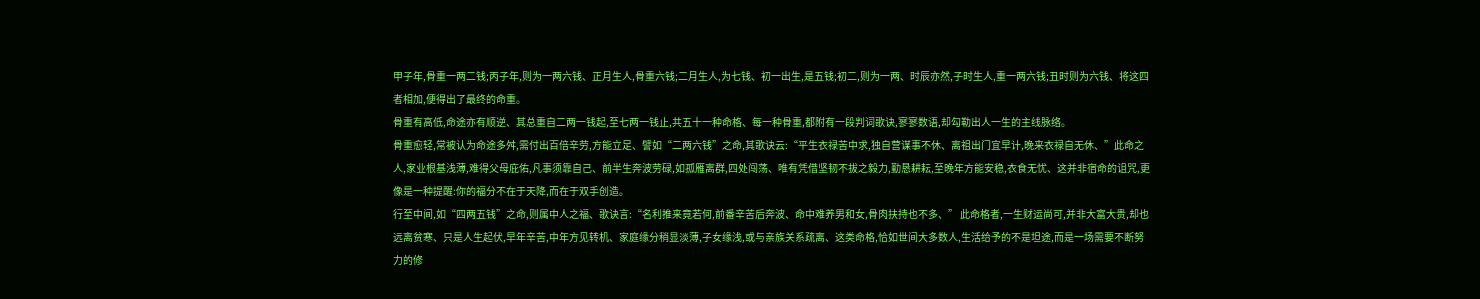甲子年,骨重一两二钱;丙子年,则为一两六钱、正月生人,骨重六钱;二月生人,为七钱、初一出生,是五钱;初二,则为一两、时辰亦然,子时生人,重一两六钱;丑时则为六钱、将这四者相加,便得出了最终的命重。
骨重有高低,命途亦有顺逆、其总重自二两一钱起,至七两一钱止,共五十一种命格、每一种骨重,都附有一段判词歌诀,寥寥数语,却勾勒出人一生的主线脉络。
骨重愈轻,常被认为命途多舛,需付出百倍辛劳,方能立足、譬如“二两六钱”之命,其歌诀云:“平生衣禄苦中求,独自营谋事不休、离祖出门宜早计,晚来衣禄自无休、”此命之人,家业根基浅薄,难得父母庇佑,凡事须靠自己、前半生奔波劳碌,如孤雁离群,四处闯荡、唯有凭借坚韧不拔之毅力,勤恳耕耘,至晚年方能安稳,衣食无忧、这并非宿命的诅咒,更像是一种提醒:你的福分不在于天降,而在于双手创造。
行至中间,如“四两五钱”之命,则属中人之福、歌诀言:“名利推来竟若何,前番辛苦后奔波、命中难养男和女,骨肉扶持也不多、” 此命格者,一生财运尚可,并非大富大贵,却也远离贫寒、只是人生起伏,早年辛苦,中年方见转机、家庭缘分稍显淡薄,子女缘浅,或与亲族关系疏离、这类命格,恰如世间大多数人,生活给予的不是坦途,而是一场需要不断努力的修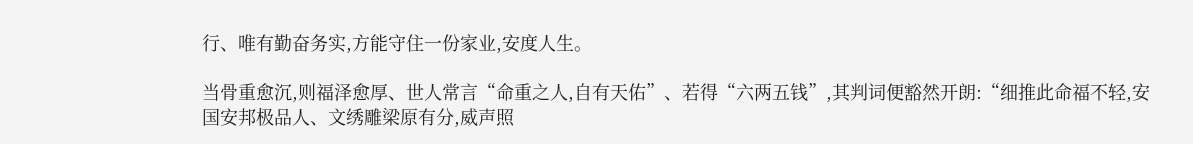行、唯有勤奋务实,方能守住一份家业,安度人生。

当骨重愈沉,则福泽愈厚、世人常言“命重之人,自有天佑”、若得“六两五钱”,其判词便豁然开朗:“细推此命福不轻,安国安邦极品人、文绣雕梁原有分,威声照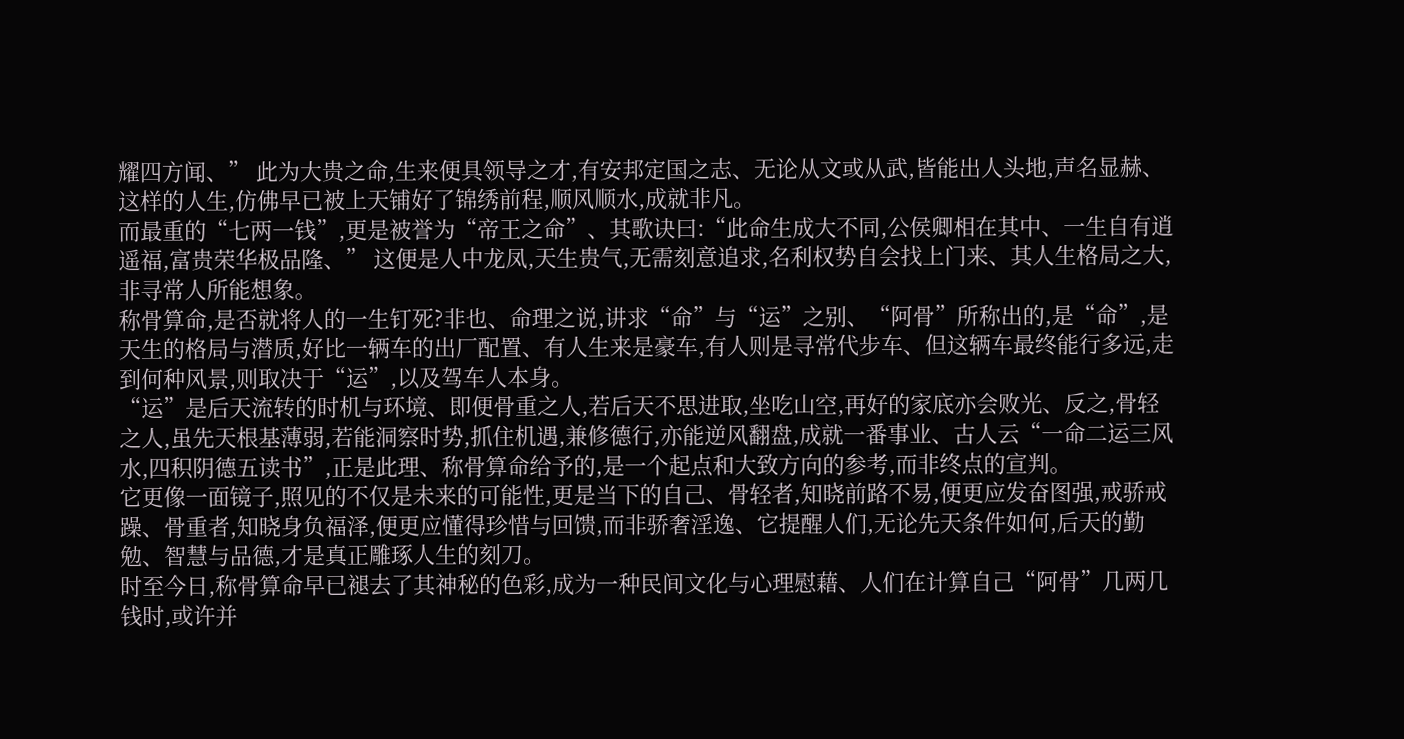耀四方闻、” 此为大贵之命,生来便具领导之才,有安邦定国之志、无论从文或从武,皆能出人头地,声名显赫、这样的人生,仿佛早已被上天铺好了锦绣前程,顺风顺水,成就非凡。
而最重的“七两一钱”,更是被誉为“帝王之命”、其歌诀曰:“此命生成大不同,公侯卿相在其中、一生自有逍遥福,富贵荣华极品隆、” 这便是人中龙凤,天生贵气,无需刻意追求,名利权势自会找上门来、其人生格局之大,非寻常人所能想象。
称骨算命,是否就将人的一生钉死?非也、命理之说,讲求“命”与“运”之别、“阿骨”所称出的,是“命”,是天生的格局与潜质,好比一辆车的出厂配置、有人生来是豪车,有人则是寻常代步车、但这辆车最终能行多远,走到何种风景,则取决于“运”,以及驾车人本身。
“运”是后天流转的时机与环境、即便骨重之人,若后天不思进取,坐吃山空,再好的家底亦会败光、反之,骨轻之人,虽先天根基薄弱,若能洞察时势,抓住机遇,兼修德行,亦能逆风翻盘,成就一番事业、古人云“一命二运三风水,四积阴德五读书”,正是此理、称骨算命给予的,是一个起点和大致方向的参考,而非终点的宣判。
它更像一面镜子,照见的不仅是未来的可能性,更是当下的自己、骨轻者,知晓前路不易,便更应发奋图强,戒骄戒躁、骨重者,知晓身负福泽,便更应懂得珍惜与回馈,而非骄奢淫逸、它提醒人们,无论先天条件如何,后天的勤勉、智慧与品德,才是真正雕琢人生的刻刀。
时至今日,称骨算命早已褪去了其神秘的色彩,成为一种民间文化与心理慰藉、人们在计算自己“阿骨”几两几钱时,或许并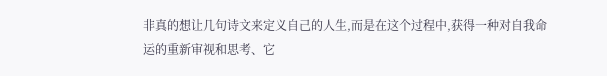非真的想让几句诗文来定义自己的人生,而是在这个过程中,获得一种对自我命运的重新审视和思考、它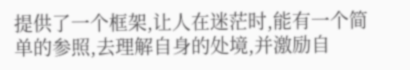提供了一个框架,让人在迷茫时,能有一个简单的参照,去理解自身的处境,并激励自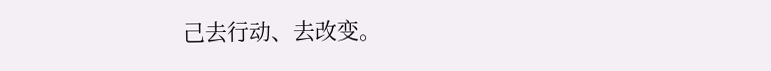己去行动、去改变。